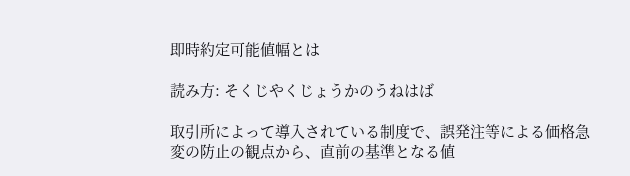即時約定可能値幅とは

読み方: そくじやくじょうかのうねはば

取引所によって導入されている制度で、誤発注等による価格急変の防止の観点から、直前の基準となる値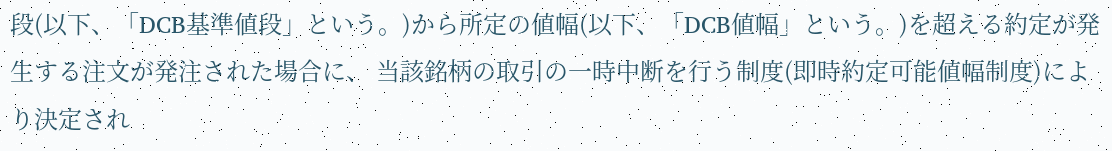段(以下、「DCB基準値段」という。)から所定の値幅(以下、「DCB値幅」という。)を超える約定が発生する注文が発注された場合に、 当該銘柄の取引の一時中断を行う制度(即時約定可能値幅制度)により決定され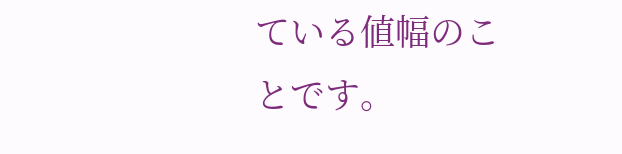ている値幅のことです。